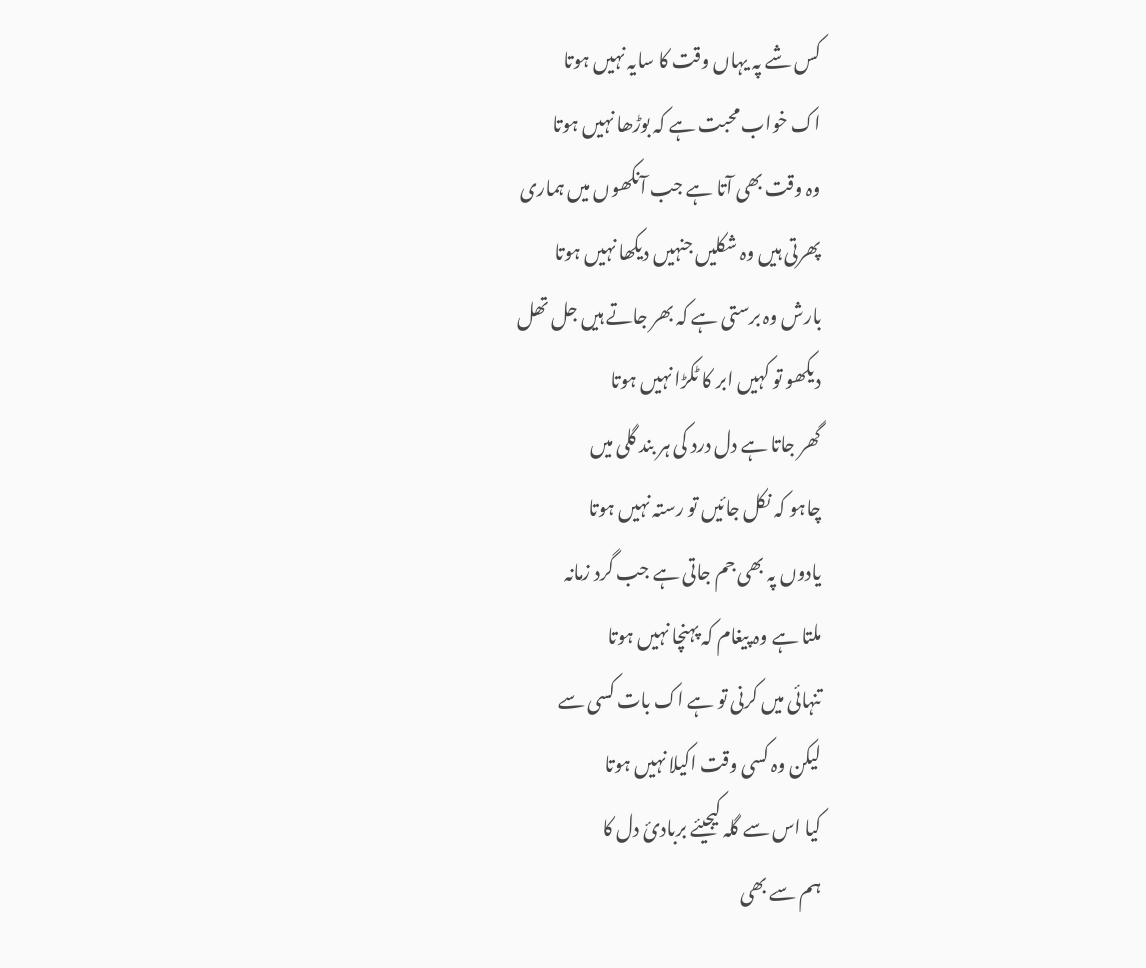کس شے پہ یہاں وقت کا سایہ نہیں ہوتا
اک خواب محبت ہے کہ بوڑھا نہیں ہوتا
وہ وقت بھی آتا ہے جب آنکھوں میں ہماری
پھرتی ہیں وہ شکلیں جنہیں دیکھا نہیں ہوتا
بارش وہ برستی ہے کہ بھر جاتے ہیں جل تھل
دیکھو تو کہیں ابر کا ٹکڑا نہیں ہوتا
گھر جاتا ہے دل درد کی ہر بند گلی میں
چاہو کہ نکل جائیں تو رستہ نہیں ہوتا
یادوں پہ بھی جم جاتی ہے جب گرد زمانہ
ملتا ہے وہ پیغام کہ پہنچا نہیں ہوتا
تنہائی میں کرنی تو ہے اک بات کسی سے
لیکن وہ کسی وقت اکیلا نہیں ہوتا
کیا اس سے گلہ کیجیئے بربادئ دل کا
ہم سے بھی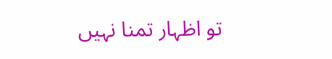تو اظہار تمنا نہیں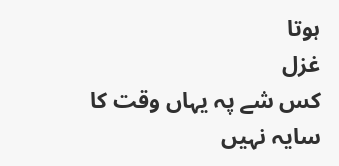ہوتا
غزل
کس شے پہ یہاں وقت کا سایہ نہیں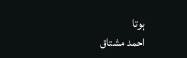ہوتا
احمد مشتاق